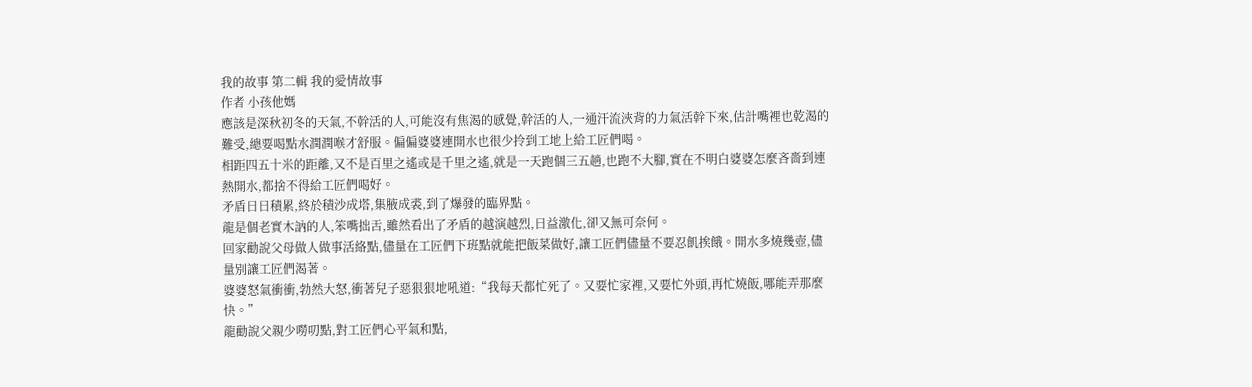我的故事 第二輯 我的愛情故事
作者 小孩他媽
應該是深秋初冬的天氣,不幹活的人,可能沒有焦渴的感覺,幹活的人,一通汗流浹背的力氣活幹下來,估計嘴裡也乾渴的難受,總要喝點水潤潤喉才舒服。偏偏婆婆連開水也很少拎到工地上給工匠們喝。
相距四五十米的距離,又不是百里之遙或是千里之遙,就是一天跑個三五趟,也跑不大腳,實在不明白婆婆怎麼吝嗇到連熱開水,都捨不得給工匠們喝好。
矛盾日日積累,終於積沙成塔,集腋成裘,到了爆發的臨界點。
龍是個老實木訥的人,笨嘴拙舌,雖然看出了矛盾的越演越烈,日益激化,卻又無可奈何。
回家勸說父母做人做事活絡點,儘量在工匠們下班點就能把飯菜做好,讓工匠們儘量不要忍飢挨餓。開水多燒幾壺,儘量別讓工匠們渴著。
婆婆怒氣衝衝,勃然大怒,衝著兒子惡狠狠地吼道:“我每天都忙死了。又要忙家裡,又要忙外頭,再忙燒飯,哪能弄那麼快。”
龍勸說父親少嘮叨點,對工匠們心平氣和點,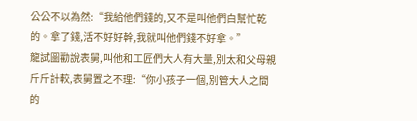公公不以為然:“我給他們錢的,又不是叫他們白幫忙乾的。拿了錢,活不好好幹,我就叫他們錢不好拿。”
龍試圖勸說表舅,叫他和工匠們大人有大量,別太和父母親斤斤計較,表舅置之不理:“你小孩子一個,別管大人之間的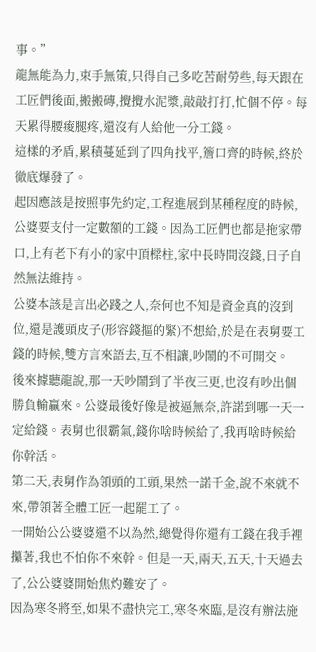事。”
龍無能為力,束手無策,只得自己多吃苦耐勞些,每天跟在工匠們後面,搬搬磚,攪攪水泥漿,敲敲打打,忙個不停。每天累得腰痠腿疼,還沒有人給他一分工錢。
這樣的矛盾,累積蔓延到了四角找平,簷口齊的時候,終於徹底爆發了。
起因應該是按照事先約定,工程進展到某種程度的時候,公婆要支付一定數額的工錢。因為工匠們也都是拖家帶口,上有老下有小的家中頂樑柱,家中長時間沒錢,日子自然無法維持。
公婆本該是言出必踐之人,奈何也不知是資金真的沒到位,還是護頭皮子(形容錢摳的緊)不想給,於是在表舅要工錢的時候,雙方言來語去,互不相讓,吵鬧的不可開交。
後來據聽龍說,那一天吵鬧到了半夜三更,也沒有吵出個勝負輸贏來。公婆最後好像是被逼無奈,許諾到哪一天一定給錢。表舅也很霸氣,錢你啥時候給了,我再啥時候給你幹活。
第二天,表舅作為領頭的工頭,果然一諾千金,說不來就不來,帶領著全體工匠一起罷工了。
一開始公公婆婆還不以為然,總覺得你還有工錢在我手裡攥著,我也不怕你不來幹。但是一天,兩天,五天,十天過去了,公公婆婆開始焦灼難安了。
因為寒冬將至,如果不盡快完工,寒冬來臨,是沒有辦法施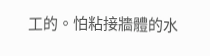工的。怕粘接牆體的水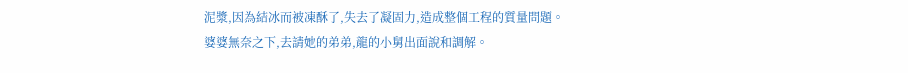泥漿,因為結冰而被凍酥了,失去了凝固力,造成整個工程的質量問題。
婆婆無奈之下,去請她的弟弟,龍的小舅出面說和調解。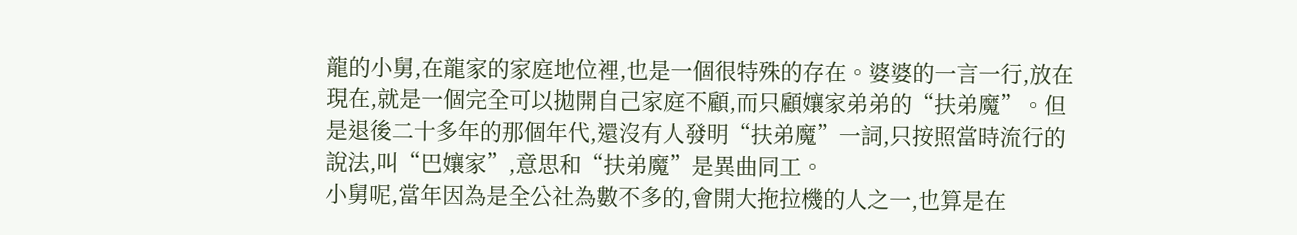龍的小舅,在龍家的家庭地位裡,也是一個很特殊的存在。婆婆的一言一行,放在現在,就是一個完全可以拋開自己家庭不顧,而只顧孃家弟弟的“扶弟魔”。但是退後二十多年的那個年代,還沒有人發明“扶弟魔”一詞,只按照當時流行的說法,叫“巴孃家”,意思和“扶弟魔”是異曲同工。
小舅呢,當年因為是全公社為數不多的,會開大拖拉機的人之一,也算是在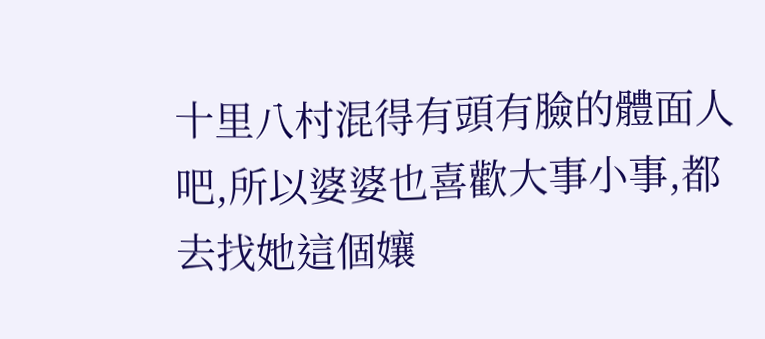十里八村混得有頭有臉的體面人吧,所以婆婆也喜歡大事小事,都去找她這個孃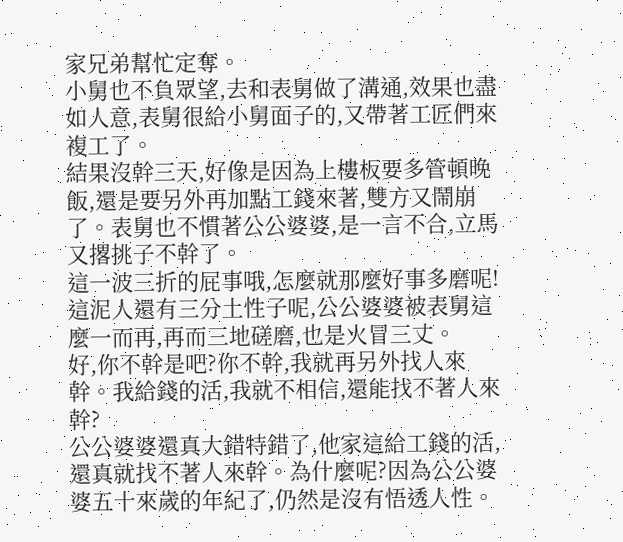家兄弟幫忙定奪。
小舅也不負眾望,去和表舅做了溝通,效果也盡如人意,表舅很給小舅面子的,又帶著工匠們來複工了。
結果沒幹三天,好像是因為上樓板要多管頓晚飯,還是要另外再加點工錢來著,雙方又鬧崩了。表舅也不慣著公公婆婆,是一言不合,立馬又撂挑子不幹了。
這一波三折的屁事哦,怎麼就那麼好事多磨呢!
這泥人還有三分土性子呢,公公婆婆被表舅這麼一而再,再而三地磋磨,也是火冒三丈。
好,你不幹是吧?你不幹,我就再另外找人來幹。我給錢的活,我就不相信,還能找不著人來幹?
公公婆婆還真大錯特錯了,他家這給工錢的活,還真就找不著人來幹。為什麼呢?因為公公婆婆五十來歲的年紀了,仍然是沒有悟透人性。